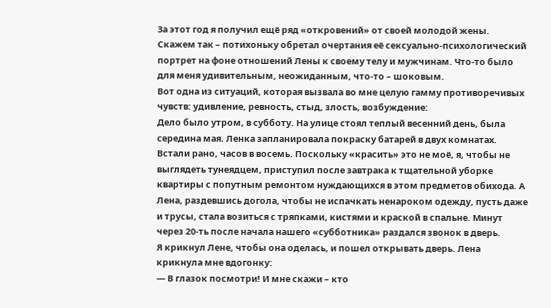За этот год я получил ещё ряд «откровений» от своей молодой жены. Скажем так – потихоньку обретал очертания её сексуально-психологический портрет на фоне отношений Лены к своему телу и мужчинам. Что-то было для меня удивительным, неожиданным, что-то – шоковым.
Вот одна из ситуаций, которая вызвала во мне целую гамму противоречивых чувств: удивление, ревность, стыд, злость, возбуждение:
Дело было утром, в субботу. На улице стоял теплый весенний день, была середина мая. Ленка запланировала покраску батарей в двух комнатах. Встали рано, часов в восемь. Поскольку «красить» это не моё, я, чтобы не выглядеть тунеядцем, приступил после завтрака к тщательной уборке квартиры с попутным ремонтом нуждающихся в этом предметов обихода. А Лена, раздевшись догола, чтобы не испачкать ненароком одежду, пусть даже и трусы, стала возиться с тряпками, кистями и краской в спальне. Минут через 20-ть после начала нашего «субботника» раздался звонок в дверь.
Я крикнул Лене, чтобы она оделась, и пошел открывать дверь. Лена крикнула мне вдогонку:
— В глазок посмотри! И мне скажи – кто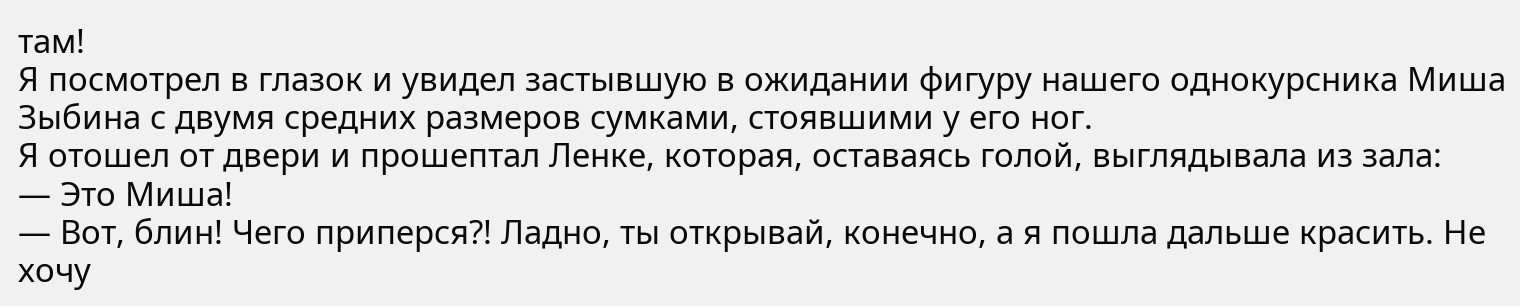там!
Я посмотрел в глазок и увидел застывшую в ожидании фигуру нашего однокурсника Миша Зыбина с двумя средних размеров сумками, стоявшими у его ног.
Я отошел от двери и прошептал Ленке, которая, оставаясь голой, выглядывала из зала:
— Это Миша!
— Вот, блин! Чего приперся?! Ладно, ты открывай, конечно, а я пошла дальше красить. Не хочу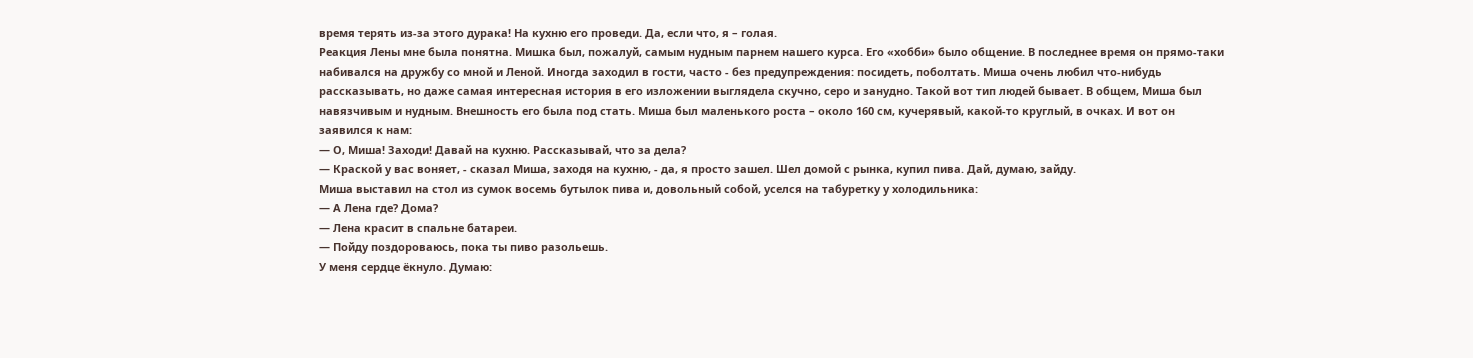время терять из-за этого дурака! На кухню его проведи. Да, если что, я – голая.
Реакция Лены мне была понятна. Мишка был, пожалуй, самым нудным парнем нашего курса. Его «хобби» было общение. В последнее время он прямо-таки набивался на дружбу со мной и Леной. Иногда заходил в гости, часто - без предупреждения: посидеть, поболтать. Миша очень любил что-нибудь рассказывать, но даже самая интересная история в его изложении выглядела скучно, серо и занудно. Такой вот тип людей бывает. В общем, Миша был навязчивым и нудным. Внешность его была под стать. Миша был маленького роста – около 160 см, кучерявый, какой-то круглый, в очках. И вот он заявился к нам:
— О, Миша! Заходи! Давай на кухню. Рассказывай, что за дела?
— Краской у вас воняет, - сказал Миша, заходя на кухню, - да, я просто зашел. Шел домой с рынка, купил пива. Дай, думаю, зайду.
Миша выставил на стол из сумок восемь бутылок пива и, довольный собой, уселся на табуретку у холодильника:
— А Лена где? Дома?
— Лена красит в спальне батареи.
— Пойду поздороваюсь, пока ты пиво разольешь.
У меня сердце ёкнуло. Думаю: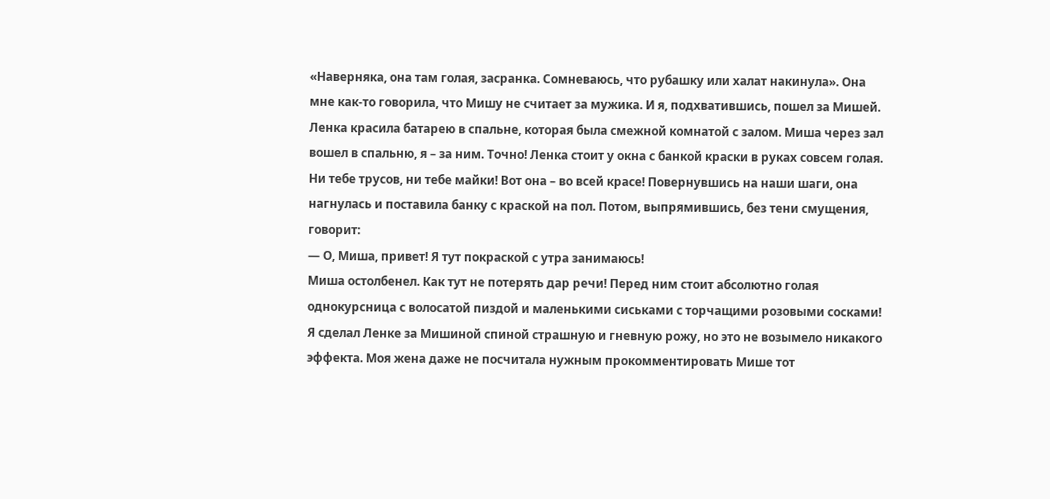«Наверняка, она там голая, засранка. Сомневаюсь, что рубашку или халат накинула». Она мне как-то говорила, что Мишу не считает за мужика. И я, подхватившись, пошел за Мишей.
Ленка красила батарею в спальне, которая была смежной комнатой с залом. Миша через зал вошел в спальню, я – за ним. Точно! Ленка стоит у окна с банкой краски в руках совсем голая. Ни тебе трусов, ни тебе майки! Вот она – во всей красе! Повернувшись на наши шаги, она нагнулась и поставила банку с краской на пол. Потом, выпрямившись, без тени смущения, говорит:
— О, Миша, привет! Я тут покраской с утра занимаюсь!
Миша остолбенел. Как тут не потерять дар речи! Перед ним стоит абсолютно голая однокурсница с волосатой пиздой и маленькими сиськами с торчащими розовыми сосками! Я сделал Ленке за Мишиной спиной страшную и гневную рожу, но это не возымело никакого эффекта. Моя жена даже не посчитала нужным прокомментировать Мише тот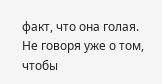факт, что она голая. Не говоря уже о том, чтобы